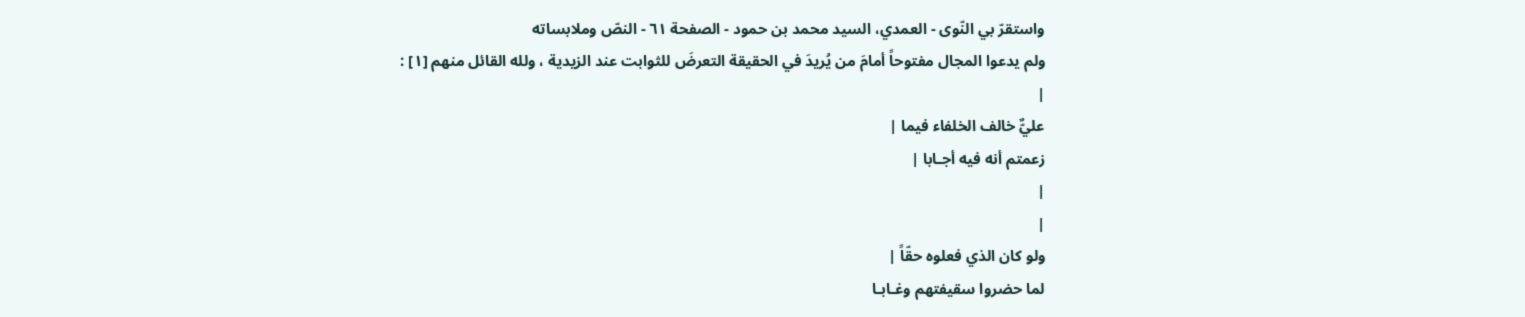واستقرّ بي النّوى - العمدي، السيد محمد بن حمود - الصفحة ٦١ - النصّ وملابساته
ولم يدعوا المجال مفتوحاً أمامَ من يُريدَ في الحقيقة التعرضَ للثوابت عند الزيدية ، ولله القائل منهم [١] :
|
عليٌّ خالف الخلفاء فيما |
زعمتم أنه فيه أجـابا |
|
|
ولو كان الذي فعلوه حقّاً |
لما حضروا سقيفتهم وغـابـا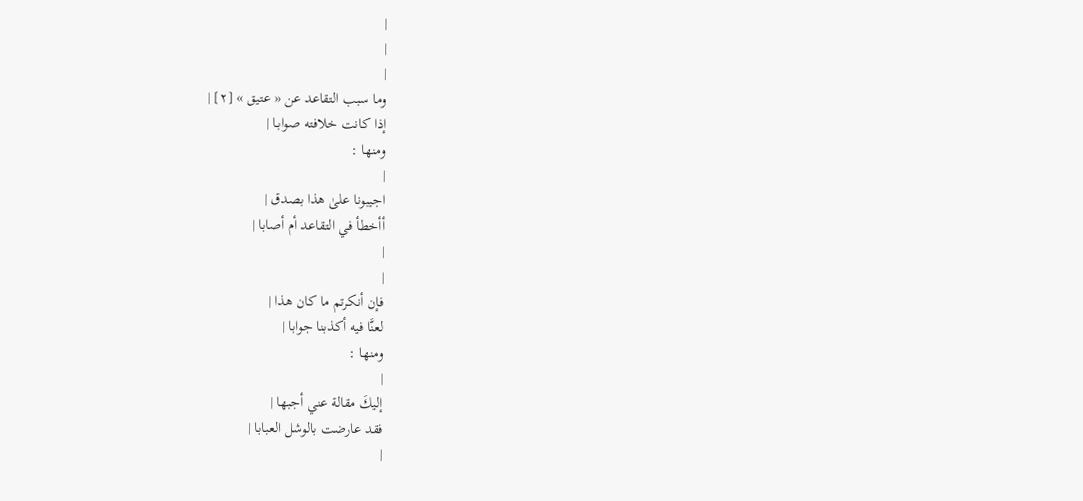|
|
|
وما سبب التقاعد عن « عتيق » [٢] |
إذا كانت خلافته صوابـا |
ومنها :
|
اجيبونا علىٰ هذا بصدق |
أأخطأ في التقاعد أم أصابا |
|
|
فإن أنكرتم ما كان هذا |
لعنَّا فيه أكذبنا جوابا |
ومنها :
|
إليكَ مقالة عني أجبها |
فقد عارضت بالوشل العبابا |
|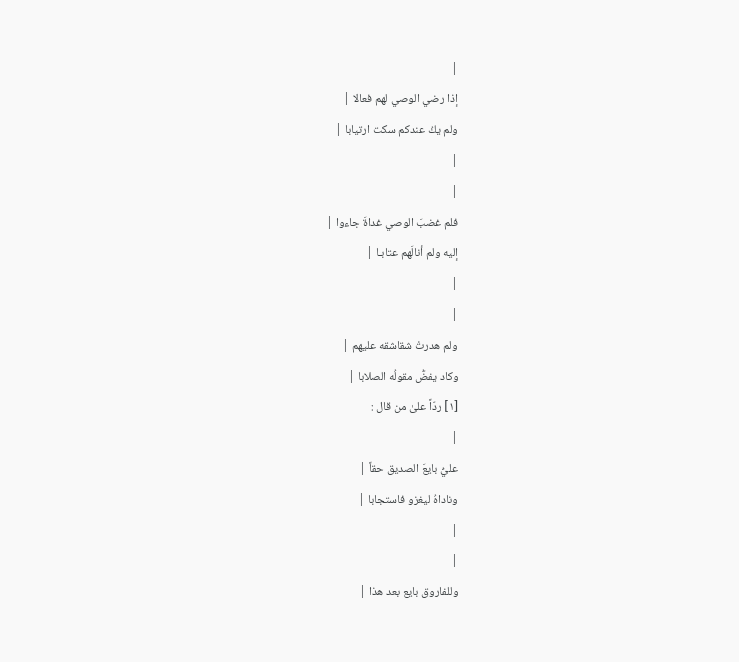|
إذا رضي الوصي لهم فعالا |
ولم يكُ عندكم سكت ارتيابا |
|
|
فلم غضبَ الوصي غداةَ جاءوا |
إليه ولم أنالَهم عتابـا |
|
|
ولم هدرتْ شقاشقه عليهم |
وكاد يفضُّ مقولُه الصلابا |
[١] ردّاً علىٰ من قال :
|
عليُّ بايعَ الصديق حقاً |
وناداهُ ليغزو فاستجابا |
|
|
وللفاروق بايع بعد هذا |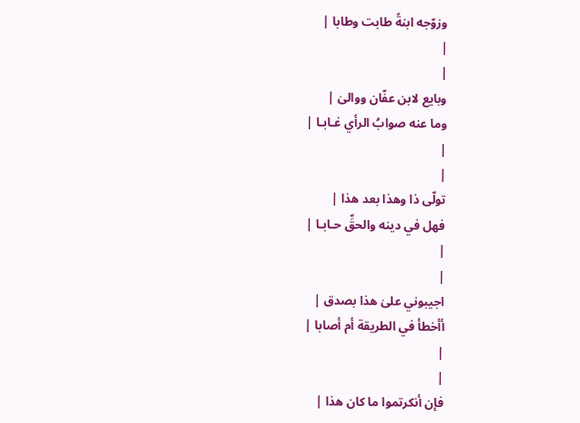وزوّجه ابنةً طابت وطابا |
|
|
وبايع لابن عفّان ووالىٰ |
وما عنه صوابُ الرأي غـابـا |
|
|
تولّى ذا وهذا بعد هذا |
فهل في دينه والحقِّ حـابـا |
|
|
اجيبوني علىٰ هذا بصدق |
أأخطأ في الطريقة أم أصابا |
|
|
فإن أنكرتموا ما كان هذا |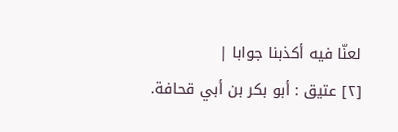لعنّا فيه أكذبنا جوابا |
[٢] عتيق : أبو بكر بن أبي قحافة.